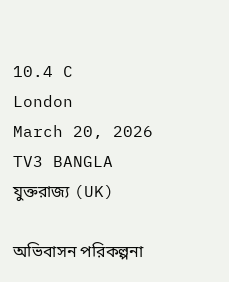10.4 C
London
March 20, 2026
TV3 BANGLA
যুক্তরাজ্য (UK)

অভিবাসন পরিকল্পনা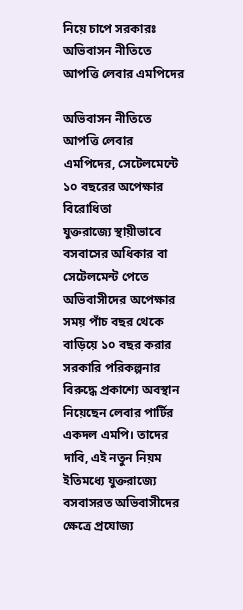নিয়ে চাপে সরকারঃ অভিবাসন নীতিতে আপত্তি লেবার এমপিদের

অভিবাসন নীতিতে আপত্তি লেবার এমপিদের, সেটেলমেন্টে ১০ বছরের অপেক্ষার বিরোধিতা
যুক্তরাজ্যে স্থায়ীভাবে বসবাসের অধিকার বা সেটেলমেন্ট পেতে অভিবাসীদের অপেক্ষার সময় পাঁচ বছর থেকে বাড়িয়ে ১০ বছর করার সরকারি পরিকল্পনার বিরুদ্ধে প্রকাশ্যে অবস্থান নিয়েছেন লেবার পার্টির একদল এমপি। তাদের দাবি, এই নতুন নিয়ম ইতিমধ্যে যুক্তরাজ্যে বসবাসরত অভিবাসীদের ক্ষেত্রে প্রযোজ্য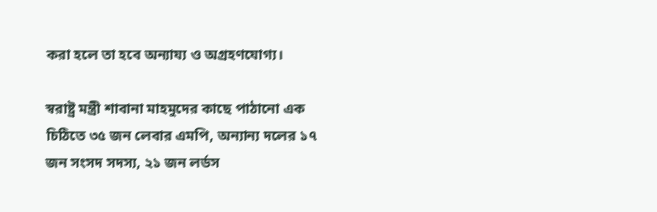করা হলে তা হবে অন্যায্য ও অগ্রহণযোগ্য।

স্বরাষ্ট্র মন্ত্রী শাবানা মাহমুদের কাছে পাঠানো এক চিঠিতে ৩৫ জন লেবার এমপি, অন্যান্য দলের ১৭ জন সংসদ সদস্য, ২১ জন লর্ডস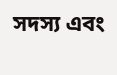সদস্য এবং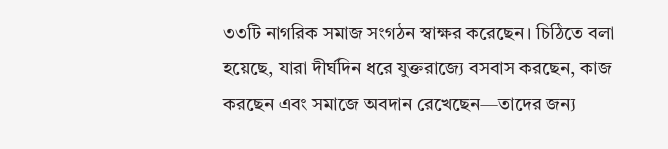৩৩টি নাগরিক সমাজ সংগঠন স্বাক্ষর করেছেন। চিঠিতে বলা হয়েছে, যারা দীর্ঘদিন ধরে যুক্তরাজ্যে বসবাস করছেন, কাজ করছেন এবং সমাজে অবদান রেখেছেন—তাদের জন্য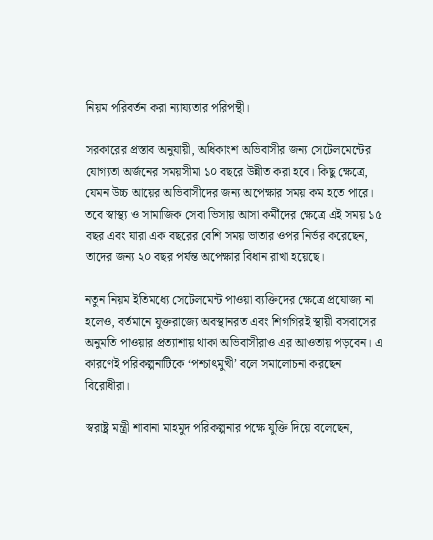নিয়ম পরিবর্তন করা ন্যায্যতার পরিপন্থী।

সরকারের প্রস্তাব অনুযায়ী, অধিকাংশ অভিবাসীর জন্য সেটেলমেন্টের যোগ্যতা অর্জনের সময়সীমা ১০ বছরে উন্নীত করা হবে। কিছু ক্ষেত্রে, যেমন উচ্চ আয়ের অভিবাসীদের জন্য অপেক্ষার সময় কম হতে পারে। তবে স্বাস্থ্য ও সামাজিক সেবা ভিসায় আসা কর্মীদের ক্ষেত্রে এই সময় ১৫ বছর এবং যারা এক বছরের বেশি সময় ভাতার ওপর নির্ভর করেছেন, তাদের জন্য ২০ বছর পর্যন্ত অপেক্ষার বিধান রাখা হয়েছে।

নতুন নিয়ম ইতিমধ্যে সেটেলমেন্ট পাওয়া ব্যক্তিদের ক্ষেত্রে প্রযোজ্য না হলেও, বর্তমানে যুক্তরাজ্যে অবস্থানরত এবং শিগগিরই স্থায়ী বসবাসের অনুমতি পাওয়ার প্রত্যাশায় থাকা অভিবাসীরাও এর আওতায় পড়বেন। এ কারণেই পরিকল্পনাটিকে ‘পশ্চাৎমুখী’ বলে সমালোচনা করছেন বিরোধীরা।

স্বরাষ্ট্র মন্ত্রী শাবানা মাহমুদ পরিকল্পনার পক্ষে যুক্তি দিয়ে বলেছেন,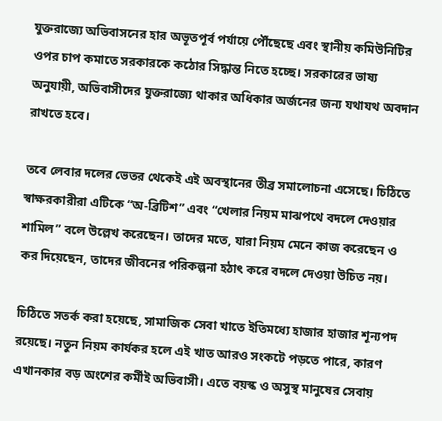যুক্তরাজ্যে অভিবাসনের হার অভূতপূর্ব পর্যায়ে পৌঁছেছে এবং স্থানীয় কমিউনিটির ওপর চাপ কমাতে সরকারকে কঠোর সিদ্ধান্ত নিতে হচ্ছে। সরকারের ভাষ্য অনুযায়ী, অভিবাসীদের যুক্তরাজ্যে থাকার অধিকার অর্জনের জন্য যথাযথ অবদান রাখতে হবে।

তবে লেবার দলের ভেতর থেকেই এই অবস্থানের তীব্র সমালোচনা এসেছে। চিঠিতে স্বাক্ষরকারীরা এটিকে “অ-ব্রিটিশ” এবং “খেলার নিয়ম মাঝপথে বদলে দেওয়ার শামিল” বলে উল্লেখ করেছেন। তাদের মতে, যারা নিয়ম মেনে কাজ করেছেন ও কর দিয়েছেন, তাদের জীবনের পরিকল্পনা হঠাৎ করে বদলে দেওয়া উচিত নয়।

চিঠিতে সতর্ক করা হয়েছে, সামাজিক সেবা খাতে ইতিমধ্যে হাজার হাজার শূন্যপদ রয়েছে। নতুন নিয়ম কার্যকর হলে এই খাত আরও সংকটে পড়তে পারে, কারণ এখানকার বড় অংশের কর্মীই অভিবাসী। এতে বয়স্ক ও অসুস্থ মানুষের সেবায়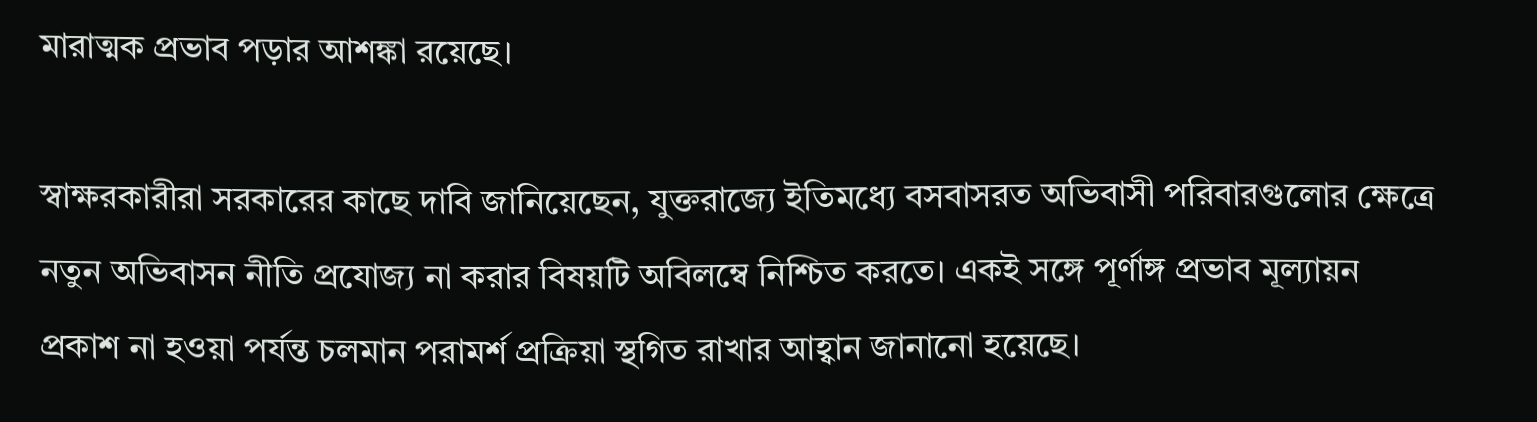মারাত্মক প্রভাব পড়ার আশঙ্কা রয়েছে।

স্বাক্ষরকারীরা সরকারের কাছে দাবি জানিয়েছেন, যুক্তরাজ্যে ইতিমধ্যে বসবাসরত অভিবাসী পরিবারগুলোর ক্ষেত্রে নতুন অভিবাসন নীতি প্রযোজ্য না করার বিষয়টি অবিলম্বে নিশ্চিত করতে। একই সঙ্গে পূর্ণাঙ্গ প্রভাব মূল্যায়ন প্রকাশ না হওয়া পর্যন্ত চলমান পরামর্শ প্রক্রিয়া স্থগিত রাখার আহ্বান জানানো হয়েছে।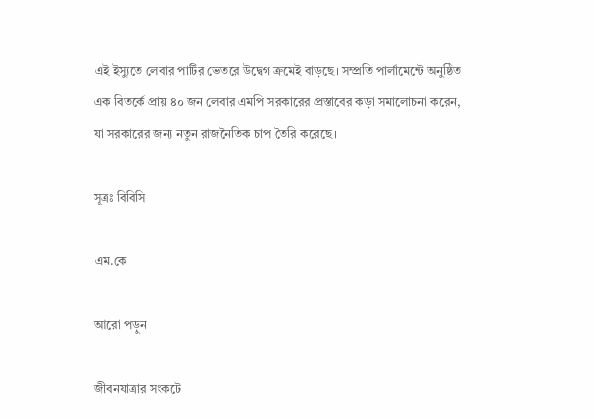এই ইস্যুতে লেবার পার্টির ভেতরে উদ্বেগ ক্রমেই বাড়ছে। সম্প্রতি পার্লামেন্টে অনুষ্ঠিত এক বিতর্কে প্রায় ৪০ জন লেবার এমপি সরকারের প্রস্তাবের কড়া সমালোচনা করেন, যা সরকারের জন্য নতুন রাজনৈতিক চাপ তৈরি করেছে।

সূত্রঃ বিবিসি

এম.কে

আরো পড়ুন

জীবনযাত্রার সংকটে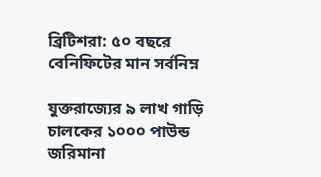ব্রিটিশরা: ৫০ বছরে বেনিফিটের মান সর্বনিম্ন

যুক্তরাজ্যের ৯ লাখ গাড়ি চালকের ১০০০ পাউন্ড জরিমানা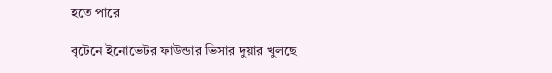হতে পারে

বৃটেনে ইনোভেটর ফাউন্ডার ভিসার দুয়ার খুলছে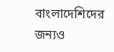বাংলাদেশিদের জন্যও